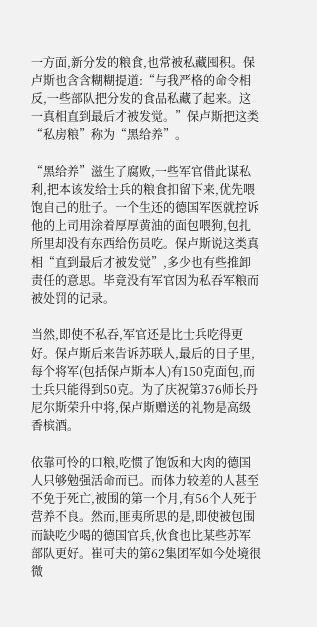一方面,新分发的粮食,也常被私藏囤积。保卢斯也含含糊糊提道:“与我严格的命令相反,一些部队把分发的食品私藏了起来。这一真相直到最后才被发觉。”保卢斯把这类“私房粮”称为“黑给养”。

“黑给养”滋生了腐败,一些军官借此谋私利,把本该发给士兵的粮食扣留下来,优先喂饱自己的肚子。一个生还的德国军医就控诉他的上司用涂着厚厚黄油的面包喂狗,包扎所里却没有东西给伤员吃。保卢斯说这类真相“直到最后才被发觉”,多少也有些推卸责任的意思。毕竟没有军官因为私吞军粮而被处罚的记录。

当然,即使不私吞,军官还是比士兵吃得更好。保卢斯后来告诉苏联人,最后的日子里,每个将军(包括保卢斯本人)有150克面包,而士兵只能得到50克。为了庆祝第376师长丹尼尔斯荣升中将,保卢斯赠送的礼物是高级香槟酒。

依靠可怜的口粮,吃惯了饱饭和大肉的德国人只够勉强活命而已。而体力较差的人甚至不免于死亡,被围的第一个月,有56个人死于营养不良。然而,匪夷所思的是,即使被包围而缺吃少喝的德国官兵,伙食也比某些苏军部队更好。崔可夫的第62集团军如今处境很微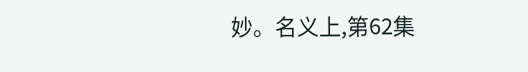妙。名义上,第62集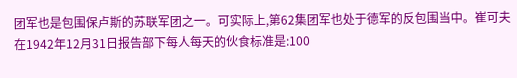团军也是包围保卢斯的苏联军团之一。可实际上,第62集团军也处于德军的反包围当中。崔可夫在1942年12月31日报告部下每人每天的伙食标准是:100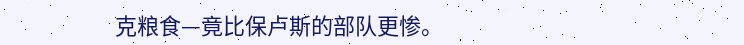克粮食—竟比保卢斯的部队更惨。